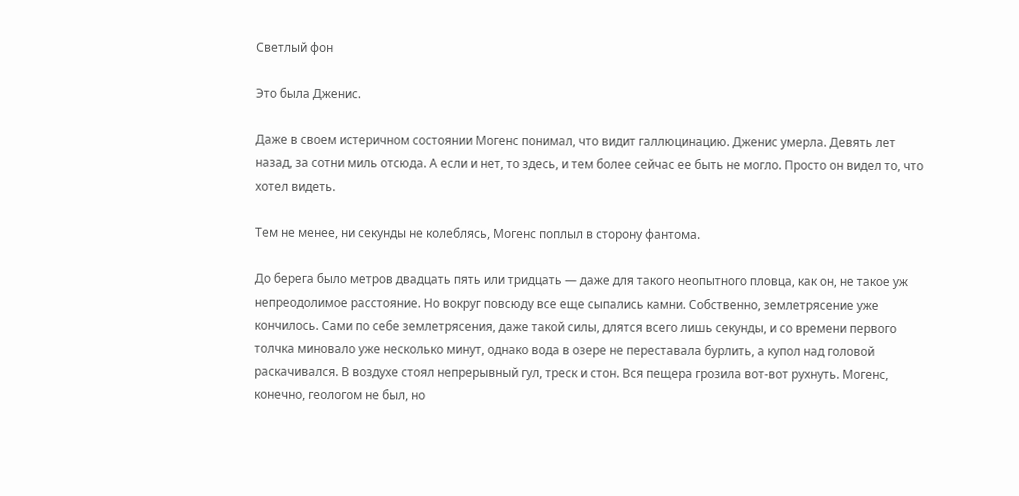Светлый фон

Это была Дженис.

Даже в своем истеричном состоянии Могенс понимал, что видит галлюцинацию. Дженис умерла. Девять лет назад, за сотни миль отсюда. А если и нет, то здесь, и тем более сейчас ее быть не могло. Просто он видел то, что хотел видеть.

Тем не менее, ни секунды не колеблясь, Могенс поплыл в сторону фантома.

До берега было метров двадцать пять или тридцать — даже для такого неопытного пловца, как он, не такое уж непреодолимое расстояние. Но вокруг повсюду все еще сыпались камни. Собственно, землетрясение уже кончилось. Сами по себе землетрясения, даже такой силы, длятся всего лишь секунды, и со времени первого толчка миновало уже несколько минут, однако вода в озере не переставала бурлить, а купол над головой раскачивался. В воздухе стоял непрерывный гул, треск и стон. Вся пещера грозила вот-вот рухнуть. Могенс, конечно, геологом не был, но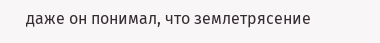даже он понимал, что землетрясение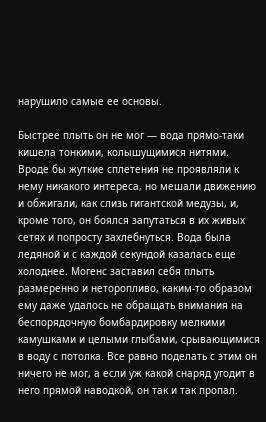нарушило самые ее основы.

Быстрее плыть он не мог — вода прямо-таки кишела тонкими, колышущимися нитями. Вроде бы жуткие сплетения не проявляли к нему никакого интереса, но мешали движению и обжигали, как слизь гигантской медузы, и, кроме того, он боялся запутаться в их живых сетях и попросту захлебнуться. Вода была ледяной и с каждой секундой казалась еще холоднее. Могенс заставил себя плыть размеренно и неторопливо, каким-то образом ему даже удалось не обращать внимания на беспорядочную бомбардировку мелкими камушками и целыми глыбами, срывающимися в воду с потолка. Все равно поделать с этим он ничего не мог, а если уж какой снаряд угодит в него прямой наводкой, он так и так пропал.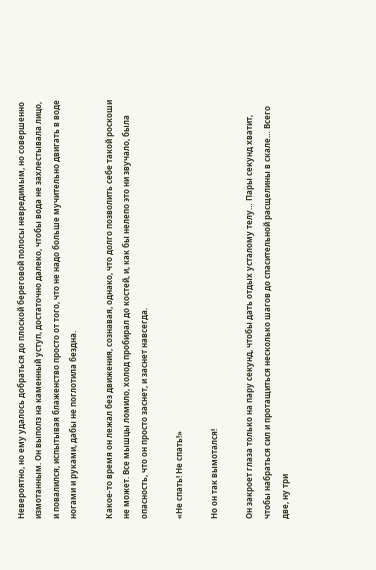Невероятно, но ему удалось добраться до плоской береговой полосы невредимым, но совершенно измотанным. Он выполз на каменный уступ, достаточно далеко, чтобы вода не захлестывала лицо, и повалился, испытывая блаженство просто от того, что не надо больше мучительно двигать в воде ногами и руками, дабы не поглотила бездна.

Какое-то время он лежал без движения, сознавая, однако, что долго позволить себе такой роскоши не может. Все мышцы ломило, холод пробирал до костей, и, как бы нелепо это ни звучало, была опасность, что он просто заснет, и заснет навсегда.

«Не спать! Не спать!»

Но он так вымотался!

Он закроет глаза только на пару секунд, чтобы дать отдых усталому телу… Пары секунд хватит, чтобы набраться сил и протащиться несколько шагов до спасительной расщелины в скале… Всего две, ну три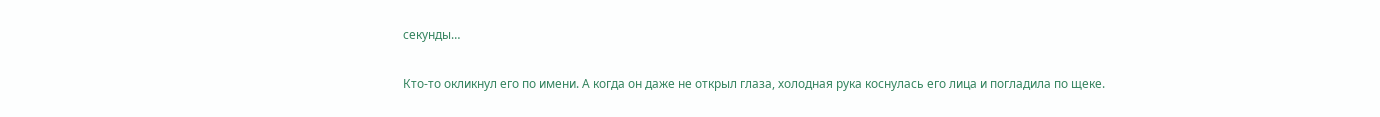секунды…

Кто-то окликнул его по имени. А когда он даже не открыл глаза, холодная рука коснулась его лица и погладила по щеке.